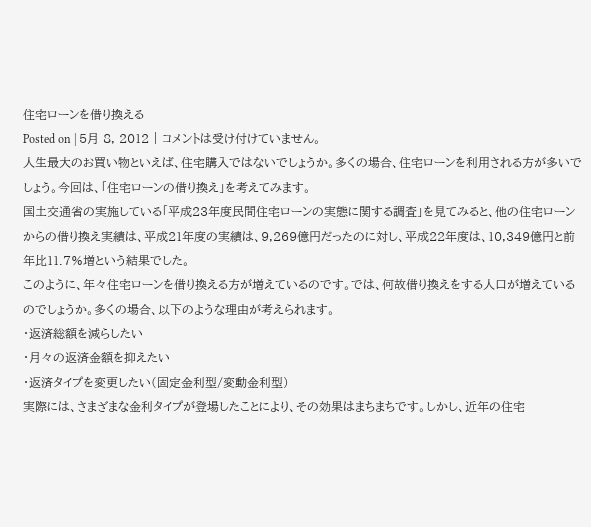住宅ローンを借り換える
Posted on | 5月 8, 2012 | コメントは受け付けていません。
人生最大のお買い物といえば、住宅購入ではないでしょうか。多くの場合、住宅ローンを利用される方が多いでしょう。今回は、「住宅ローンの借り換え」を考えてみます。
国土交通省の実施している「平成23年度民間住宅ローンの実態に関する調査」を見てみると、他の住宅ローンからの借り換え実績は、平成21年度の実績は、9,269億円だったのに対し、平成22年度は、10,349億円と前年比11.7%増という結果でした。
このように、年々住宅ローンを借り換える方が増えているのです。では、何故借り換えをする人口が増えているのでしょうか。多くの場合、以下のような理由が考えられます。
・返済総額を減らしたい
・月々の返済金額を抑えたい
・返済タイプを変更したい(固定金利型/変動金利型)
実際には、さまざまな金利タイプが登場したことにより、その効果はまちまちです。しかし、近年の住宅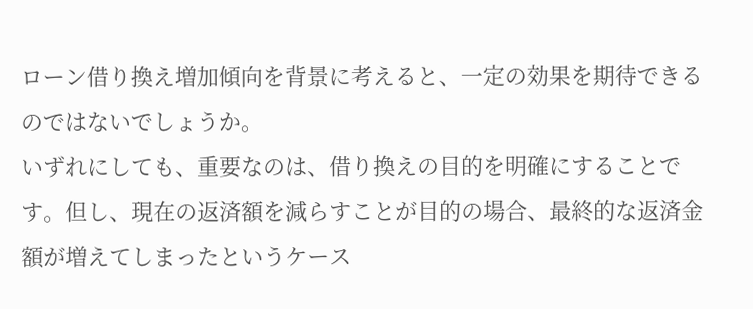ローン借り換え増加傾向を背景に考えると、一定の効果を期待できるのではないでしょうか。
いずれにしても、重要なのは、借り換えの目的を明確にすることです。但し、現在の返済額を減らすことが目的の場合、最終的な返済金額が増えてしまったというケース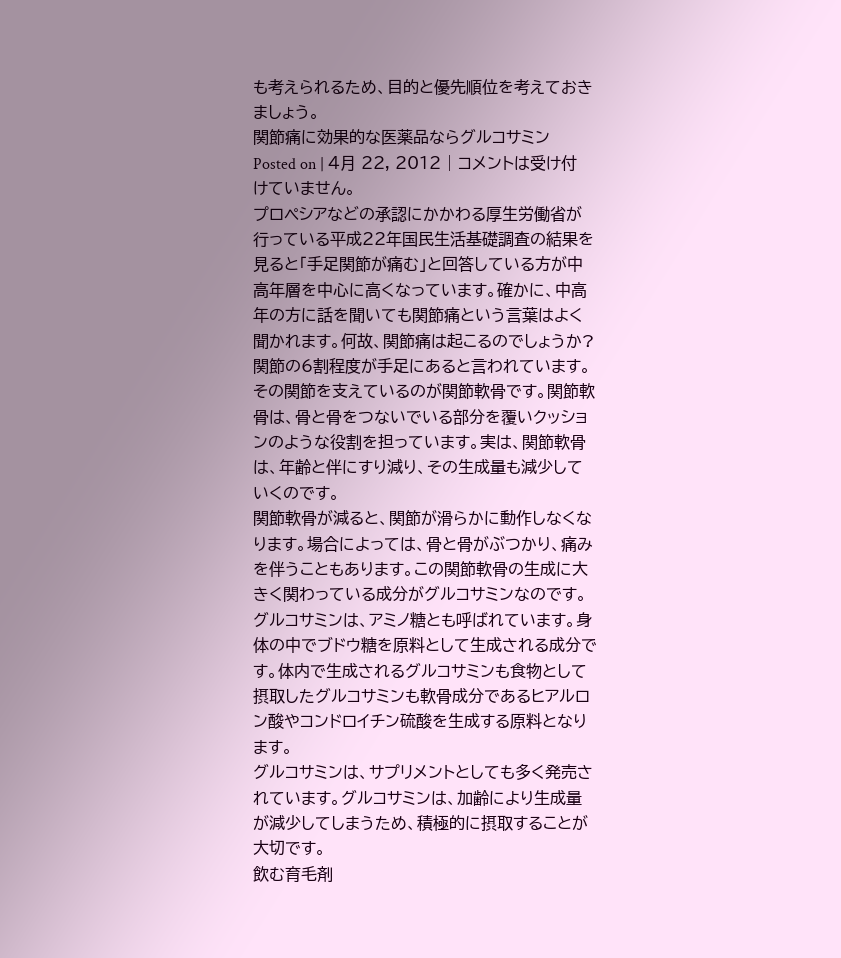も考えられるため、目的と優先順位を考えておきましょう。
関節痛に効果的な医薬品ならグルコサミン
Posted on | 4月 22, 2012 | コメントは受け付けていません。
プロペシアなどの承認にかかわる厚生労働省が行っている平成22年国民生活基礎調査の結果を見ると「手足関節が痛む」と回答している方が中高年層を中心に高くなっています。確かに、中高年の方に話を聞いても関節痛という言葉はよく聞かれます。何故、関節痛は起こるのでしょうか?
関節の6割程度が手足にあると言われています。その関節を支えているのが関節軟骨です。関節軟骨は、骨と骨をつないでいる部分を覆いクッションのような役割を担っています。実は、関節軟骨は、年齢と伴にすり減り、その生成量も減少していくのです。
関節軟骨が減ると、関節が滑らかに動作しなくなります。場合によっては、骨と骨がぶつかり、痛みを伴うこともあります。この関節軟骨の生成に大きく関わっている成分がグルコサミンなのです。
グルコサミンは、アミノ糖とも呼ばれています。身体の中でブドウ糖を原料として生成される成分です。体内で生成されるグルコサミンも食物として摂取したグルコサミンも軟骨成分であるヒアルロン酸やコンドロイチン硫酸を生成する原料となります。
グルコサミンは、サプリメントとしても多く発売されています。グルコサミンは、加齢により生成量が減少してしまうため、積極的に摂取することが大切です。
飲む育毛剤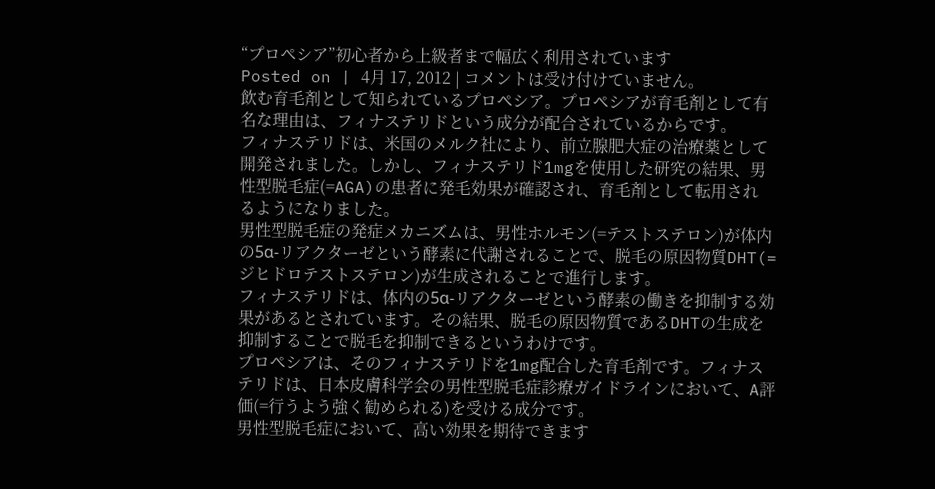“プロペシア”初心者から上級者まで幅広く利用されています
Posted on | 4月 17, 2012 | コメントは受け付けていません。
飲む育毛剤として知られているプロペシア。プロペシアが育毛剤として有名な理由は、フィナステリドという成分が配合されているからです。
フィナステリドは、米国のメルク社により、前立腺肥大症の治療薬として開発されました。しかし、フィナステリド1mgを使用した研究の結果、男性型脱毛症(=AGA)の患者に発毛効果が確認され、育毛剤として転用されるようになりました。
男性型脱毛症の発症メカニズムは、男性ホルモン(=テストステロン)が体内の5α-リアクターゼという酵素に代謝されることで、脱毛の原因物質DHT(=ジヒドロテストステロン)が生成されることで進行します。
フィナステリドは、体内の5α-リアクターゼという酵素の働きを抑制する効果があるとされています。その結果、脱毛の原因物質であるDHTの生成を抑制することで脱毛を抑制できるというわけです。
プロペシアは、そのフィナステリドを1mg配合した育毛剤です。フィナステリドは、日本皮膚科学会の男性型脱毛症診療ガイドラインにおいて、A評価(=行うよう強く勧められる)を受ける成分です。
男性型脱毛症において、高い効果を期待できます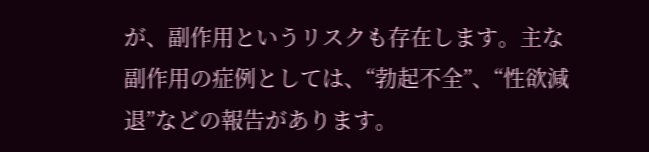が、副作用というリスクも存在します。主な副作用の症例としては、“勃起不全”、“性欲減退”などの報告があります。